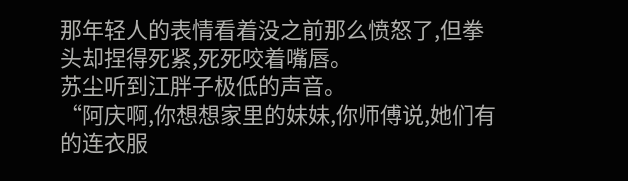那年轻人的表情看着没之前那么愤怒了,但拳头却捏得死紧,死死咬着嘴唇。
苏尘听到江胖子极低的声音。
“阿庆啊,你想想家里的妹妹,你师傅说,她们有的连衣服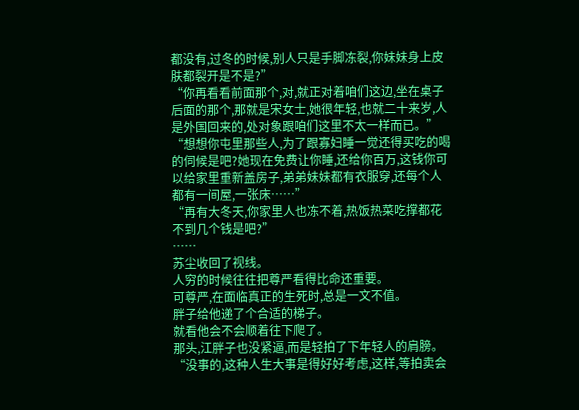都没有,过冬的时候,别人只是手脚冻裂,你妹妹身上皮肤都裂开是不是?”
“你再看看前面那个,对,就正对着咱们这边,坐在桌子后面的那个,那就是宋女士,她很年轻,也就二十来岁,人是外国回来的,处对象跟咱们这里不太一样而已。”
“想想你屯里那些人,为了跟寡妇睡一觉还得买吃的喝的伺候是吧?她现在免费让你睡,还给你百万,这钱你可以给家里重新盖房子,弟弟妹妹都有衣服穿,还每个人都有一间屋,一张床……”
“再有大冬天,你家里人也冻不着,热饭热菜吃撑都花不到几个钱是吧?”
……
苏尘收回了视线。
人穷的时候往往把尊严看得比命还重要。
可尊严,在面临真正的生死时,总是一文不值。
胖子给他递了个合适的梯子。
就看他会不会顺着往下爬了。
那头,江胖子也没紧逼,而是轻拍了下年轻人的肩膀。
“没事的,这种人生大事是得好好考虑,这样,等拍卖会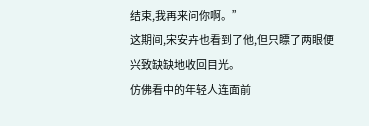结束,我再来问你啊。”
这期间,宋安卉也看到了他,但只瞟了两眼便兴致缺缺地收回目光。
仿佛看中的年轻人连面前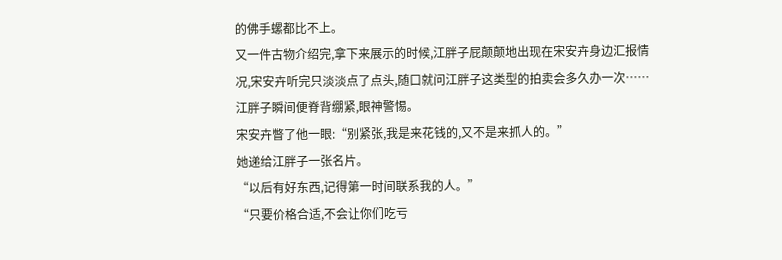的佛手螺都比不上。
又一件古物介绍完,拿下来展示的时候,江胖子屁颠颠地出现在宋安卉身边汇报情况,宋安卉听完只淡淡点了点头,随口就问江胖子这类型的拍卖会多久办一次……
江胖子瞬间便脊背绷紧,眼神警惕。
宋安卉瞥了他一眼:“别紧张,我是来花钱的,又不是来抓人的。”
她递给江胖子一张名片。
“以后有好东西,记得第一时间联系我的人。”
“只要价格合适,不会让你们吃亏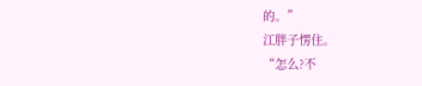的。”
江胖子愣住。
“怎么?不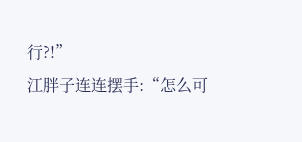行?!”
江胖子连连摆手:“怎么可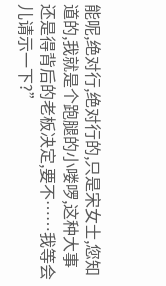能呢,绝对行,绝对行的,只是宋女士,您知道的,我就是个跑腿的小喽啰,这种大事还是得背后的老板决定,要不……我等会儿请示一下?”